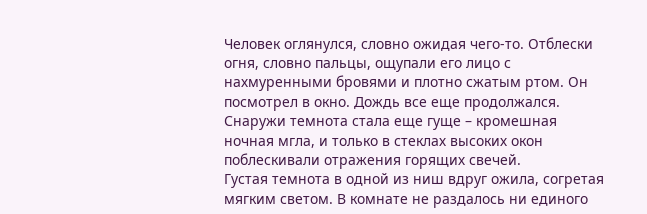Человек оглянулся, словно ожидая чего-то. Отблески огня, словно пальцы, ощупали его лицо с нахмуренными бровями и плотно сжатым ртом. Он посмотрел в окно. Дождь все еще продолжался. Снаружи темнота стала еще гуще – кромешная ночная мгла, и только в стеклах высоких окон поблескивали отражения горящих свечей.
Густая темнота в одной из ниш вдруг ожила, согретая мягким светом. В комнате не раздалось ни единого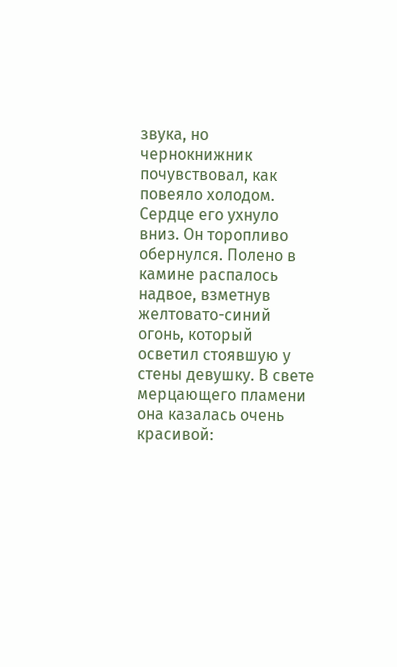звука, но чернокнижник почувствовал, как повеяло холодом. Сердце его ухнуло вниз. Он торопливо обернулся. Полено в камине распалось надвое, взметнув желтовато-синий огонь, который осветил стоявшую у стены девушку. В свете мерцающего пламени она казалась очень красивой: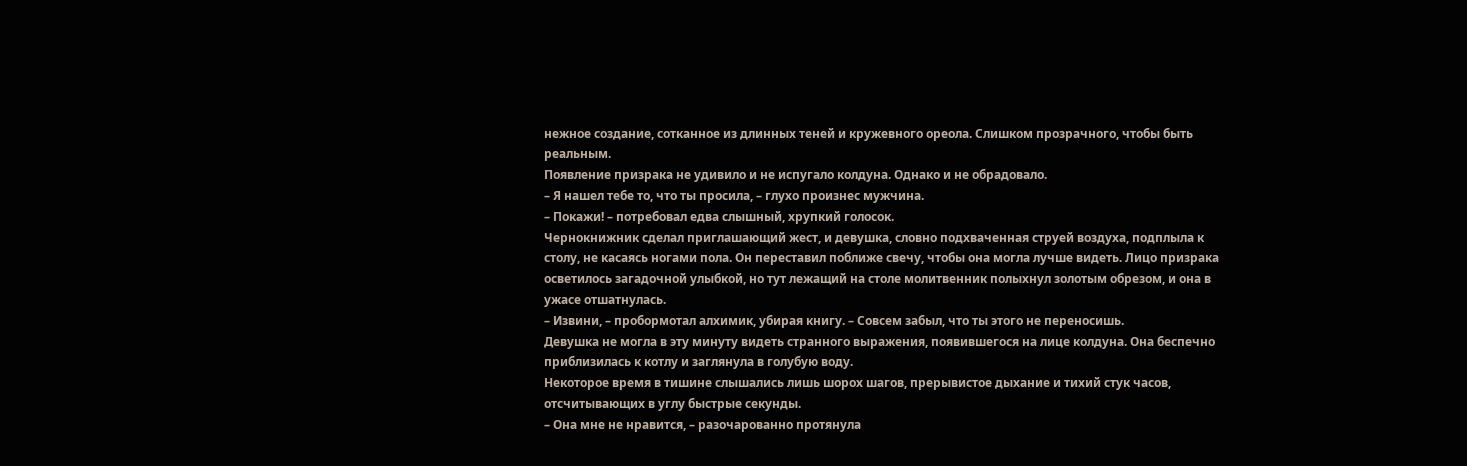нежное создание, сотканное из длинных теней и кружевного ореола. Слишком прозрачного, чтобы быть реальным.
Появление призрака не удивило и не испугало колдуна. Однако и не обрадовало.
– Я нашел тебе то, что ты просила, – глухо произнес мужчина.
– Покажи! – потребовал едва слышный, хрупкий голосок.
Чернокнижник сделал приглашающий жест, и девушка, словно подхваченная струей воздуха, подплыла к столу, не касаясь ногами пола. Он переставил поближе свечу, чтобы она могла лучше видеть. Лицо призрака осветилось загадочной улыбкой, но тут лежащий на столе молитвенник полыхнул золотым обрезом, и она в ужасе отшатнулась.
– Извини, – пробормотал алхимик, убирая книгу. – Совсем забыл, что ты этого не переносишь.
Девушка не могла в эту минуту видеть странного выражения, появившегося на лице колдуна. Она беспечно приблизилась к котлу и заглянула в голубую воду.
Некоторое время в тишине слышались лишь шорох шагов, прерывистое дыхание и тихий стук часов, отсчитывающих в углу быстрые секунды.
– Она мне не нравится, – разочарованно протянула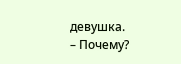девушка.
– Почему?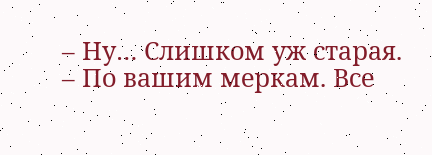– Ну… Слишком уж старая.
– По вашим меркам. Все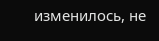изменилось, не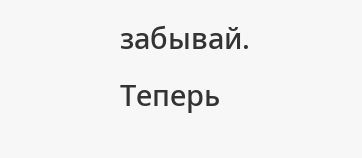забывай. Теперь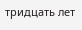тридцать лет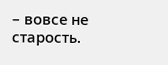– вовсе не старость.